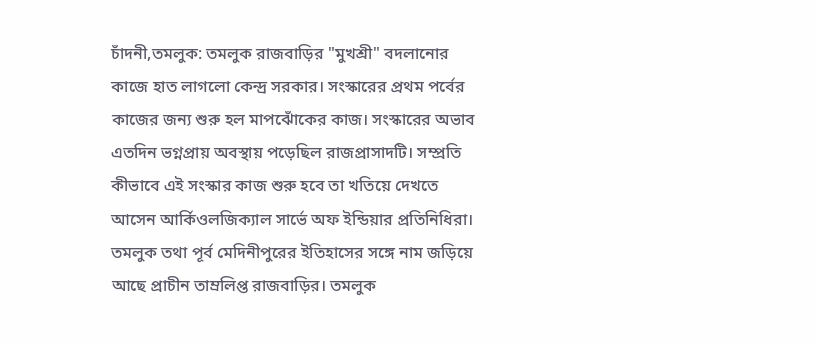চাঁদনী,তমলুক: তমলুক রাজবাড়ির "মুখশ্রী" বদলানোর কাজে হাত লাগলো কেন্দ্র সরকার। সংস্কারের প্রথম পর্বের কাজের জন্য শুরু হল মাপঝোঁকের কাজ। সংস্কারের অভাব এতদিন ভগ্নপ্রায় অবস্থায় পড়েছিল রাজপ্রাসাদটি। সম্প্রতি কীভাবে এই সংস্কার কাজ শুরু হবে তা খতিয়ে দেখতে আসেন আর্কিওলজিক্যাল সার্ভে অফ ইন্ডিয়ার প্রতিনিধিরা। তমলুক তথা পূর্ব মেদিনীপুরের ইতিহাসের সঙ্গে নাম জড়িয়ে আছে প্রাচীন তাম্রলিপ্ত রাজবাড়ির। তমলুক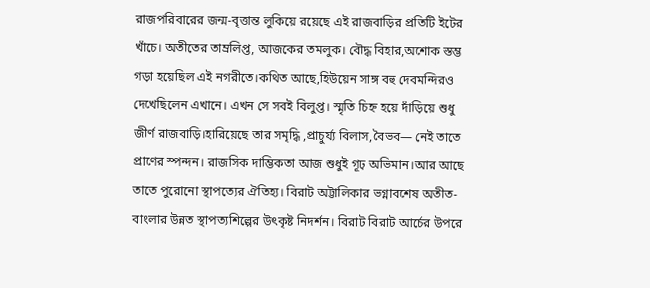রাজপরিবারের জন্ম-বৃত্তান্ত লুকিয়ে রয়েছে এই রাজবাড়ির প্রতিটি ইটের খাঁচে। অতীতের তাম্রলিপ্ত, আজকের তমলুক। বৌদ্ধ বিহার,অশোক স্তম্ভ গড়া হয়েছিল এই নগরীতে।কথিত আছে,হিউয়েন সাঙ্গ বহু দেবমন্দিরও দেখেছিলেন এখানে। এখন সে সবই বিলুপ্ত। স্মৃতি চিহ্ন হয়ে দাঁড়িয়ে শুধু জীর্ণ রাজবাড়ি।হারিয়েছে তার সমৃদ্ধি ,প্রাচুর্য্য বিলাস,বৈভব— নেই তাতে প্রাণের স্পন্দন। রাজসিক দাম্ভিকতা আজ শুধুই গূঢ় অভিমান।আর আছে তাতে পুরোনো স্থাপত্যের ঐতিহ্য। বিরাট অট্টালিকার ভগ্নাবশেষ অতীত-বাংলার উন্নত স্থাপত্যশিল্পের উৎকৃষ্ট নিদর্শন। বিরাট বিরাট আর্চের উপরে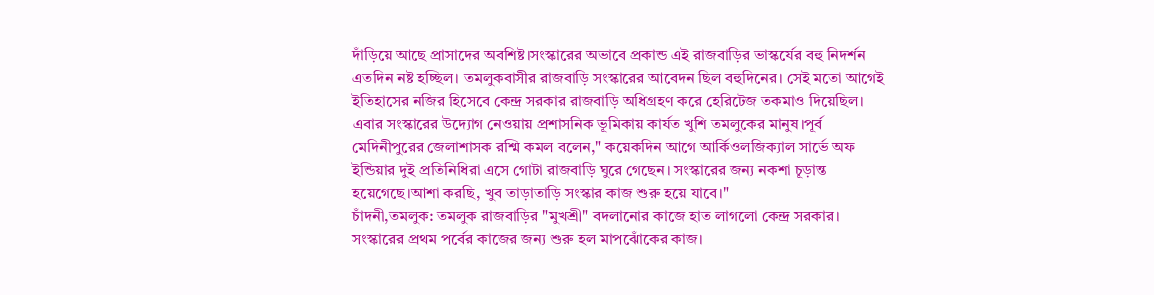দাঁড়িয়ে আছে প্রাসাদের অবশিষ্ট।সংস্কারের অভাবে প্রকান্ড এই রাজবাড়ির ভাস্কর্যের বহু নিদর্শন এতদিন নষ্ট হচ্ছিল। তমলুকবাসীর রাজবাড়ি সংস্কারের আবেদন ছিল বহুদিনের। সেই মতো আগেই ইতিহাসের নজির হিসেবে কেন্দ্র সরকার রাজবাড়ি অধিগ্রহণ করে হেরিটেজ তকমাও দিয়েছিল। এবার সংস্কারের উদ্যোগ নেওয়ায় প্রশাসনিক ভূমিকায় কার্যত খুশি তমলুকের মানুষ।পূর্ব মেদিনীপুরের জেলাশাসক রশ্মি কমল বলেন," কয়েকদিন আগে আর্কিওলজিক্যাল সার্ভে অফ ইন্ডিয়ার দুই প্রতিনিধিরা এসে গোটা রাজবাড়ি ঘুরে গেছেন। সংস্কারের জন্য নকশা চূড়ান্ত হয়েগেছে।আশা করছি, খুব তাড়াতাড়ি সংস্কার কাজ শুরু হয়ে যাবে।"
চাঁদনী,তমলুক: তমলুক রাজবাড়ির "মুখশ্রী" বদলানোর কাজে হাত লাগলো কেন্দ্র সরকার। সংস্কারের প্রথম পর্বের কাজের জন্য শুরু হল মাপঝোঁকের কাজ।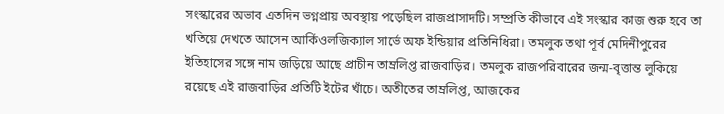সংস্কারের অভাব এতদিন ভগ্নপ্রায় অবস্থায় পড়েছিল রাজপ্রাসাদটি। সম্প্রতি কীভাবে এই সংস্কার কাজ শুরু হবে তা খতিয়ে দেখতে আসেন আর্কিওলজিক্যাল সার্ভে অফ ইন্ডিয়ার প্রতিনিধিরা। তমলুক তথা পূর্ব মেদিনীপুরের ইতিহাসের সঙ্গে নাম জড়িয়ে আছে প্রাচীন তাম্রলিপ্ত রাজবাড়ির। তমলুক রাজপরিবারের জন্ম-বৃত্তান্ত লুকিয়ে রয়েছে এই রাজবাড়ির প্রতিটি ইটের খাঁচে। অতীতের তাম্রলিপ্ত, আজকের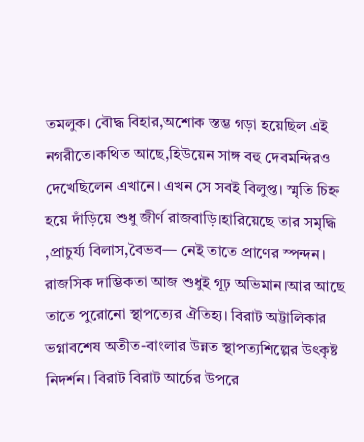তমলুক। বৌদ্ধ বিহার,অশোক স্তম্ভ গড়া হয়েছিল এই নগরীতে।কথিত আছে,হিউয়েন সাঙ্গ বহু দেবমন্দিরও দেখেছিলেন এখানে। এখন সে সবই বিলুপ্ত। স্মৃতি চিহ্ন হয়ে দাঁড়িয়ে শুধু জীর্ণ রাজবাড়ি।হারিয়েছে তার সমৃদ্ধি ,প্রাচুর্য্য বিলাস,বৈভব— নেই তাতে প্রাণের স্পন্দন। রাজসিক দাম্ভিকতা আজ শুধুই গূঢ় অভিমান।আর আছে তাতে পুরোনো স্থাপত্যের ঐতিহ্য। বিরাট অট্টালিকার ভগ্নাবশেষ অতীত-বাংলার উন্নত স্থাপত্যশিল্পের উৎকৃষ্ট নিদর্শন। বিরাট বিরাট আর্চের উপরে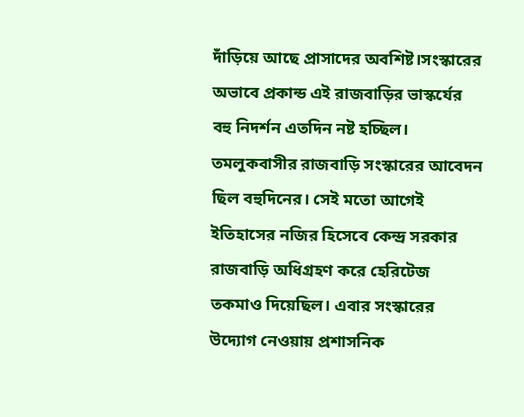দাঁড়িয়ে আছে প্রাসাদের অবশিষ্ট।সংস্কারের অভাবে প্রকান্ড এই রাজবাড়ির ভাস্কর্যের বহু নিদর্শন এতদিন নষ্ট হচ্ছিল। তমলুকবাসীর রাজবাড়ি সংস্কারের আবেদন ছিল বহুদিনের। সেই মতো আগেই ইতিহাসের নজির হিসেবে কেন্দ্র সরকার রাজবাড়ি অধিগ্রহণ করে হেরিটেজ তকমাও দিয়েছিল। এবার সংস্কারের উদ্যোগ নেওয়ায় প্রশাসনিক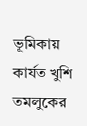ভূমিকায় কার্যত খুশি তমলুকের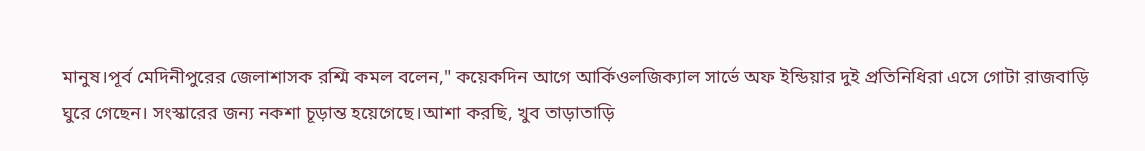মানুষ।পূর্ব মেদিনীপুরের জেলাশাসক রশ্মি কমল বলেন," কয়েকদিন আগে আর্কিওলজিক্যাল সার্ভে অফ ইন্ডিয়ার দুই প্রতিনিধিরা এসে গোটা রাজবাড়ি ঘুরে গেছেন। সংস্কারের জন্য নকশা চূড়ান্ত হয়েগেছে।আশা করছি, খুব তাড়াতাড়ি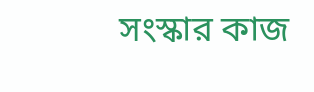সংস্কার কাজ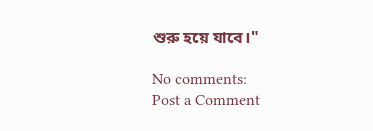শুরু হয়ে যাবে।"

No comments:
Post a Comment